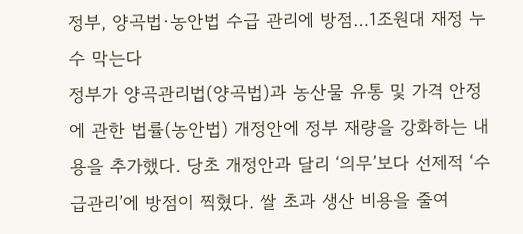정부, 양곡법·농안법 수급 관리에 방점…1조원대 재정 누수 막는다
정부가 양곡관리법(양곡법)과 농산물 유통 및 가격 안정에 관한 법률(농안법) 개정안에 정부 재량을 강화하는 내용을 추가했다. 당초 개정안과 달리 ‘의무’보다 선제적 ‘수급관리’에 방점이 찍혔다. 쌀 초과 생산 비용을 줄여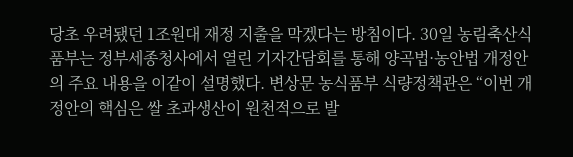당초 우려됐던 1조원대 재정 지출을 막겠다는 방침이다. 30일 농림축산식품부는 정부세종청사에서 열린 기자간담회를 통해 양곡법·농안법 개정안의 주요 내용을 이같이 설명했다. 변상문 농식품부 식량정책관은 “이번 개정안의 핵심은 쌀 초과생산이 원천적으로 발